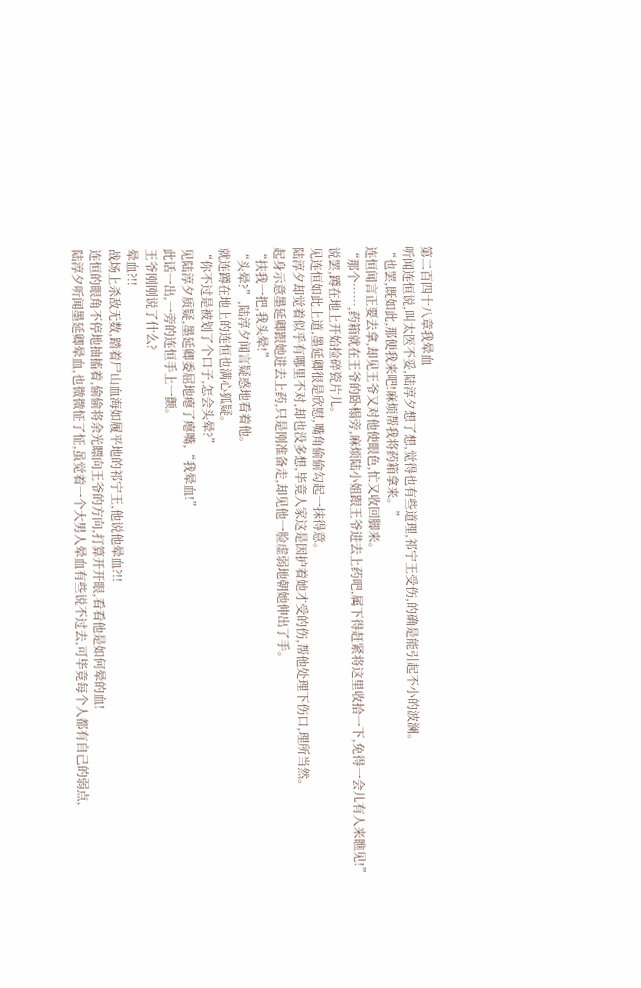第二百四十八章我晕血
听闻连恒说,叫太医不妥,陆淳夕想了想,觉得也有些道理,祁宁王受伤,的确是能引起不小的波澜。
“也罢,既如此,那便我来吧!麻烦帮我将药箱拿来。”
连恒闻言正要去拿,却见王爷又对他使眼色,忙又收回脚来。
“那个……,药箱就在王爷的卧榻旁,麻烦陆小姐跟王爷进去上药吧,属下得赶紧将这里收拾一下,免得一会儿有人来瞧见!”
说罢,蹲在地上开始捡碎瓷片儿。
见连恒如此上道,墨延卿很是欣慰,嘴角偷偷勾起一抹得意。
陆淳夕却觉着似乎有哪里不对,却也没多想,毕竟人家这是因护着她才受的伤,帮他处理下伤口,理所当然。
起身示意墨延卿跟她进去上药,只是刚准备走,却见他一脸虚弱地朝她伸出了手。
“扶我一把,我头晕!”
“头晕?”,陆淳夕闻言疑惑地看着他。
就连蹲在地上的连恒也满心狐疑。
“你不过是被划了个口子,怎会头晕?”
见陆淳夕质疑,墨延卿委屈地瘪了瘪嘴,“我晕血!”
此话一出,一旁的连恒手上一颤。
王爷刚刚说了什么?
晕血?!!
战场上杀敌无数,踏着尸山血海如履平地的祁宁王,他说他晕血?!!
连恒的眼角不停地抽搐着,偷偷将余光瞟向王爷的方向,打算开开眼,看看他是如何晕的血!
陆淳夕听闻墨延卿晕血,也微微怔了怔,虽觉着一个大男人晕血有些说不过去,可毕竟每个人都有自己的弱点,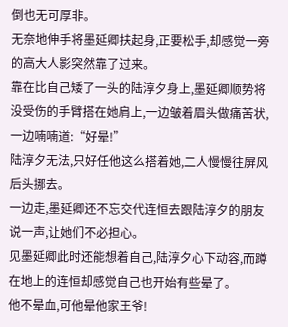倒也无可厚非。
无奈地伸手将墨延卿扶起身,正要松手,却感觉一旁的高大人影突然靠了过来。
靠在比自己矮了一头的陆淳夕身上,墨延卿顺势将没受伤的手臂搭在她肩上,一边皱着眉头做痛苦状,一边喃喃道:“好晕!”
陆淳夕无法,只好任他这么搭着她,二人慢慢往屏风后头挪去。
一边走,墨延卿还不忘交代连恒去跟陆淳夕的朋友说一声,让她们不必担心。
见墨延卿此时还能想着自己,陆淳夕心下动容,而蹲在地上的连恒却感觉自己也开始有些晕了。
他不晕血,可他晕他家王爷!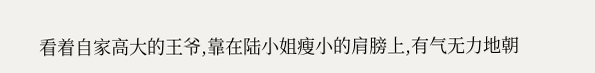看着自家高大的王爷,靠在陆小姐瘦小的肩膀上,有气无力地朝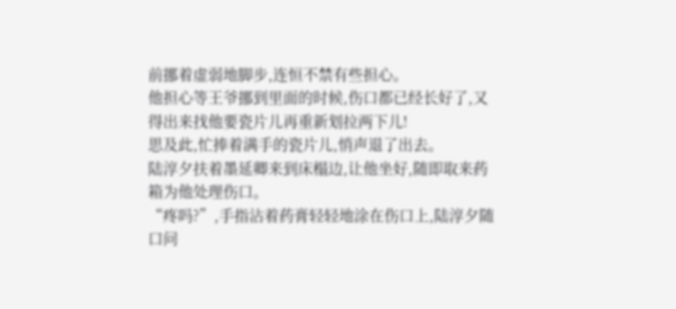前挪着虚弱地脚步,连恒不禁有些担心。
他担心等王爷挪到里面的时候,伤口都已经长好了,又得出来找他要瓷片儿再重新划拉两下儿!
思及此,忙捧着满手的瓷片儿,悄声退了出去。
陆淳夕扶着墨延卿来到床榻边,让他坐好,随即取来药箱为他处理伤口。
“疼吗?”,手指沾着药膏轻轻地涂在伤口上,陆淳夕随口问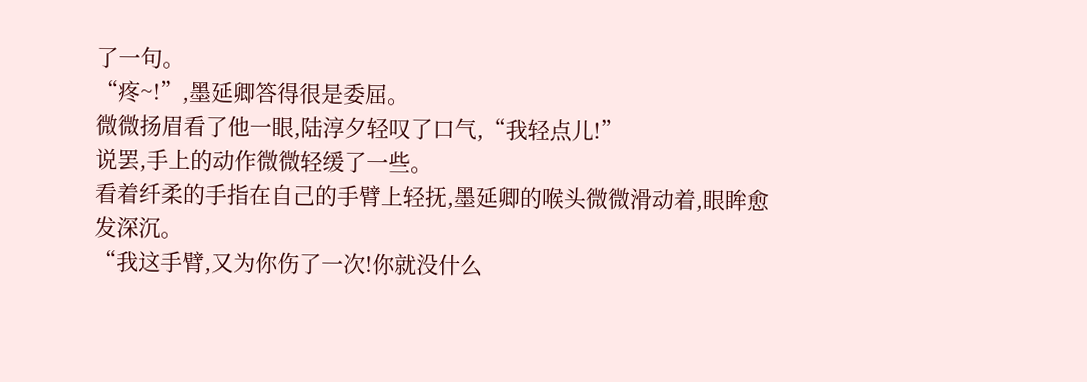了一句。
“疼~!”,墨延卿答得很是委屈。
微微扬眉看了他一眼,陆淳夕轻叹了口气,“我轻点儿!”
说罢,手上的动作微微轻缓了一些。
看着纤柔的手指在自己的手臂上轻抚,墨延卿的喉头微微滑动着,眼眸愈发深沉。
“我这手臂,又为你伤了一次!你就没什么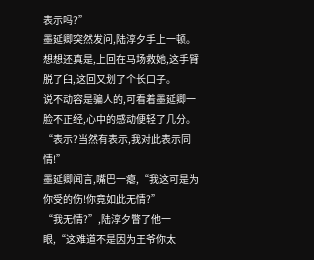表示吗?”
墨延卿突然发问,陆淳夕手上一顿。
想想还真是,上回在马场救她,这手臂脱了臼,这回又划了个长口子。
说不动容是骗人的,可看着墨延卿一脸不正经,心中的感动便轻了几分。
“表示?当然有表示,我对此表示同情!”
墨延卿闻言,嘴巴一瘪,“我这可是为你受的伤!你竟如此无情?”
“我无情?”,陆淳夕瞥了他一眼,“这难道不是因为王爷你太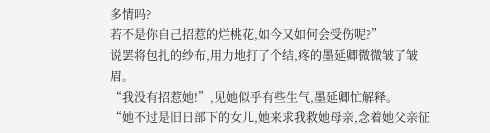多情吗?
若不是你自己招惹的烂桃花,如今又如何会受伤呢?”
说罢将包扎的纱布,用力地打了个结,疼的墨延卿微微皱了皱眉。
“我没有招惹她!”,见她似乎有些生气,墨延卿忙解释。
“她不过是旧日部下的女儿,她来求我救她母亲,念着她父亲征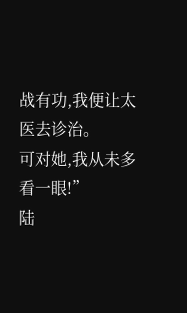战有功,我便让太医去诊治。
可对她,我从未多看一眼!”
陆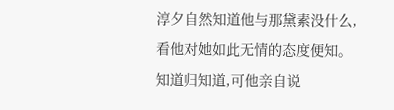淳夕自然知道他与那黛素没什么,看他对她如此无情的态度便知。
知道归知道,可他亲自说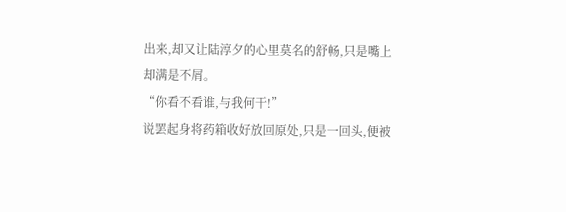出来,却又让陆淳夕的心里莫名的舒畅,只是嘴上却满是不屑。
“你看不看谁,与我何干!”
说罢起身将药箱收好放回原处,只是一回头,便被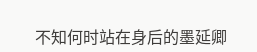不知何时站在身后的墨延卿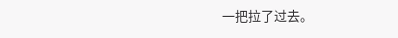一把拉了过去。